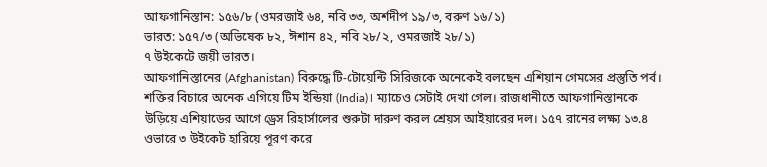আফগানিস্তান: ১৫৬/৮ (ওমরজাই ৬৪, নবি ৩৩, অর্শদীপ ১৯/৩, বরুণ ১৬/১)
ভারত: ১৫৭/৩ (অভিষেক ৮২, ঈশান ৪২, নবি ২৮/২, ওমরজাই ২৮/১)
৭ উইকেটে জয়ী ভারত।
আফগানিস্তানের (Afghanistan) বিরুদ্ধে টি-টোয়েন্টি সিরিজকে অনেকেই বলছেন এশিয়ান গেমসের প্রস্তুতি পর্ব। শক্তির বিচারে অনেক এগিয়ে টিম ইন্ডিয়া (India)। ম্যাচেও সেটাই দেখা গেল। রাজধানীতে আফগানিস্তানকে উড়িয়ে এশিয়াডের আগে ড্রেস রিহার্সালের শুরুটা দারুণ করল শ্রেয়স আইয়ারের দল। ১৫৭ রানের লক্ষ্য ১৩.৪ ওভারে ৩ উইকেট হারিয়ে পূরণ করে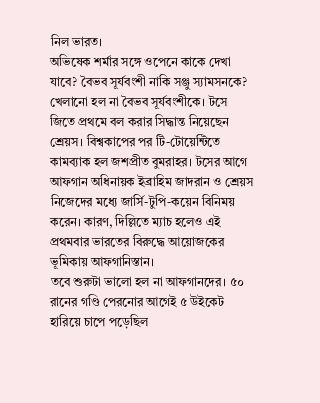নিল ভারত।
অভিষেক শর্মার সঙ্গে ওপেনে কাকে দেখা যাবে? বৈভব সূর্যবংশী নাকি সঞ্জু স্যামসনকে? খেলানো হল না বৈভব সূর্যবংশীকে। টসে জিতে প্রথমে বল করার সিদ্ধান্ত নিয়েছেন শ্রেয়স। বিশ্বকাপের পর টি-টোয়েন্টিতে কামব্যাক হল জশপ্রীত বুমরাহর। টসের আগে আফগান অধিনায়ক ইব্রাহিম জাদরান ও শ্রেয়স নিজেদের মধ্যে জার্সি-টুপি-কয়েন বিনিময় করেন। কারণ, দিল্লিতে ম্যাচ হলেও এই প্রথমবার ভারতের বিরুদ্ধে আয়োজকের ভূমিকায় আফগানিস্তান।
তবে শুরুটা ভালো হল না আফগানদের। ৫০ রানের গণ্ডি পেরনোর আগেই ৫ উইকেট হারিয়ে চাপে পড়েছিল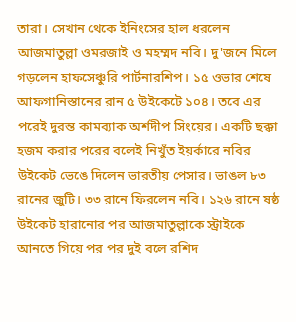তারা। সেখান থেকে ইনিংসের হাল ধরলেন আজমাতুল্লা ওমরজাই ও মহম্মদ নবি। দু'জনে মিলে গড়লেন হাফসেঞ্চুরি পার্টনারশিপ। ১৫ ওভার শেষে আফগানিস্তানের রান ৫ উইকেটে ১০৪। তবে এর পরেই দুরন্ত কামব্যাক অর্শদীপ সিংয়ের। একটি ছক্কা হজম করার পরের বলেই নিখুঁত ইয়র্কারে নবির উইকেট ভেঙে দিলেন ভারতীয় পেসার। ভাঙল ৮৩ রানের জুটি। ৩৩ রানে ফিরলেন নবি। ১২৬ রানে ষষ্ঠ উইকেট হারানোর পর আজমাতুল্লাকে স্ট্রাইকে আনতে গিয়ে পর পর দুই বলে রশিদ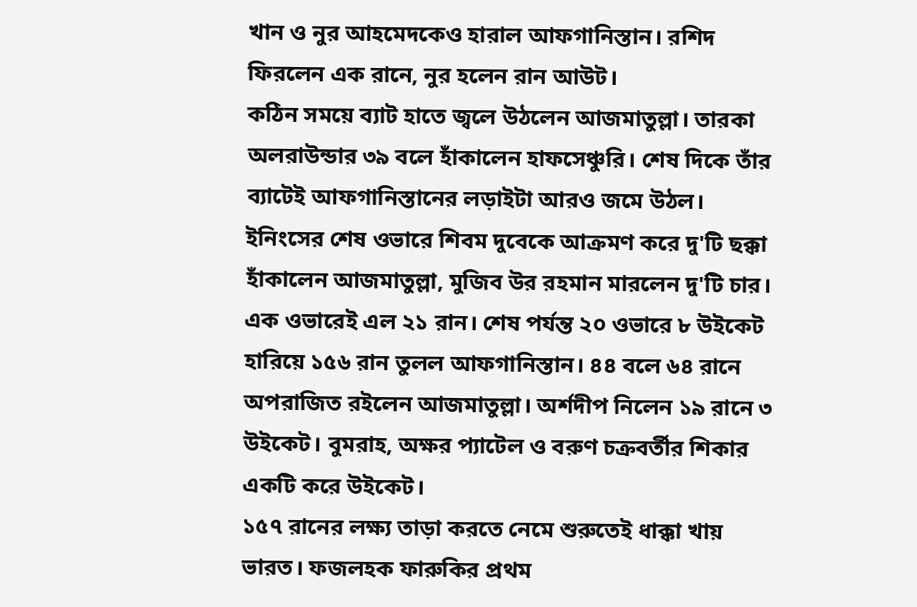খান ও নুর আহমেদকেও হারাল আফগানিস্তান। রশিদ ফিরলেন এক রানে, নুর হলেন রান আউট।
কঠিন সময়ে ব্যাট হাতে জ্বলে উঠলেন আজমাতুল্লা। তারকা অলরাউন্ডার ৩৯ বলে হাঁকালেন হাফসেঞ্চুরি। শেষ দিকে তাঁর ব্যাটেই আফগানিস্তানের লড়াইটা আরও জমে উঠল। ইনিংসের শেষ ওভারে শিবম দুবেকে আক্রমণ করে দু'টি ছক্কা হাঁকালেন আজমাতুল্লা, মুজিব উর রহমান মারলেন দু'টি চার। এক ওভারেই এল ২১ রান। শেষ পর্যন্ত ২০ ওভারে ৮ উইকেট হারিয়ে ১৫৬ রান তুলল আফগানিস্তান। ৪৪ বলে ৬৪ রানে অপরাজিত রইলেন আজমাতুল্লা। অর্শদীপ নিলেন ১৯ রানে ৩ উইকেট। বুমরাহ, অক্ষর প্যাটেল ও বরুণ চক্রবর্তীর শিকার একটি করে উইকেট।
১৫৭ রানের লক্ষ্য তাড়া করতে নেমে শুরুতেই ধাক্কা খায় ভারত। ফজলহক ফারুকির প্রথম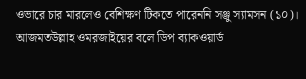ওভারে চার মারলেও বেশিক্ষণ টিকতে পারেননি সঞ্জু স্যামসন (১০)। আজমতউল্লাহ ওমরজাইয়ের বলে ডিপ ব্যাকওয়ার্ড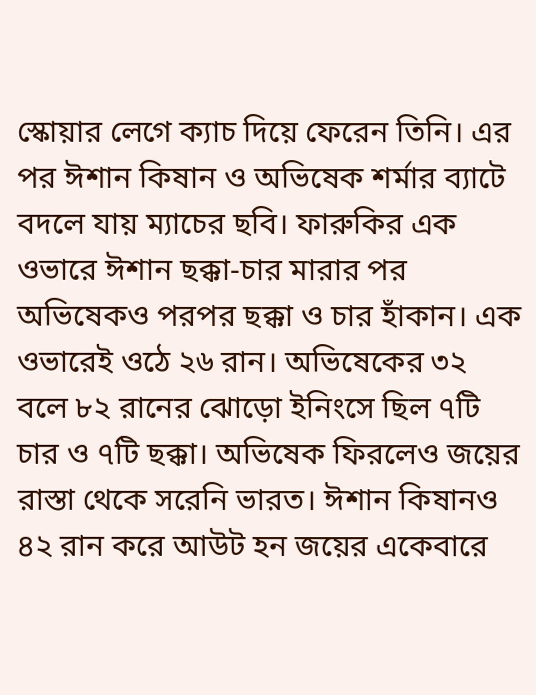স্কোয়ার লেগে ক্যাচ দিয়ে ফেরেন তিনি। এর পর ঈশান কিষান ও অভিষেক শর্মার ব্যাটে বদলে যায় ম্যাচের ছবি। ফারুকির এক ওভারে ঈশান ছক্কা-চার মারার পর অভিষেকও পরপর ছক্কা ও চার হাঁকান। এক ওভারেই ওঠে ২৬ রান। অভিষেকের ৩২ বলে ৮২ রানের ঝোড়ো ইনিংসে ছিল ৭টি চার ও ৭টি ছক্কা। অভিষেক ফিরলেও জয়ের রাস্তা থেকে সরেনি ভারত। ঈশান কিষানও ৪২ রান করে আউট হন জয়ের একেবারে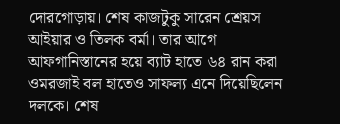দোরগোড়ায়। শেষ কাজটুকু সারেন শ্রেয়স আইয়ার ও তিলক বর্মা। তার আগে আফগানিস্তানের হয়ে ব্যাট হাতে ৬৪ রান করা ওমরজাই বল হাতেও সাফল্য এনে দিয়েছিলেন দলকে। শেষ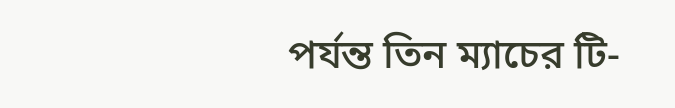পর্যন্ত তিন ম্যাচের টি-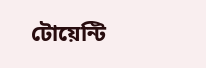টোয়েন্টি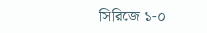সিরিজে ১-০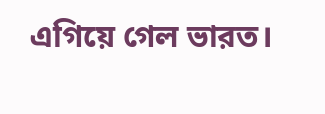এগিয়ে গেল ভারত।